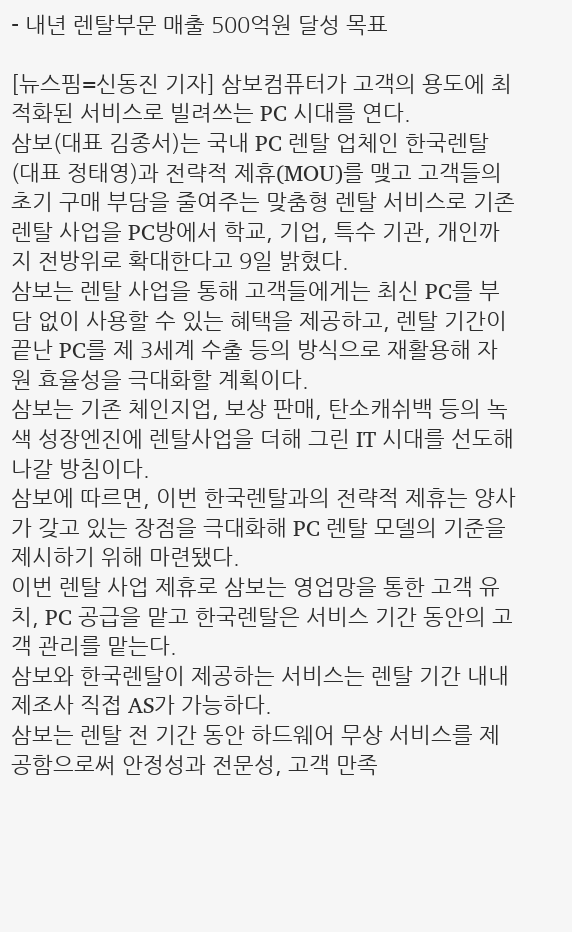- 내년 렌탈부문 매출 500억원 달성 목표

[뉴스핌=신동진 기자] 삼보컴퓨터가 고객의 용도에 최적화된 서비스로 빌려쓰는 PC 시대를 연다.
삼보(대표 김종서)는 국내 PC 렌탈 업체인 한국렌탈(대표 정태영)과 전략적 제휴(MOU)를 맺고 고객들의 초기 구매 부담을 줄여주는 맞춤형 렌탈 서비스로 기존 렌탈 사업을 PC방에서 학교, 기업, 특수 기관, 개인까지 전방위로 확대한다고 9일 밝혔다.
삼보는 렌탈 사업을 통해 고객들에게는 최신 PC를 부담 없이 사용할 수 있는 혜택을 제공하고, 렌탈 기간이 끝난 PC를 제 3세계 수출 등의 방식으로 재활용해 자원 효율성을 극대화할 계획이다.
삼보는 기존 체인지업, 보상 판매, 탄소캐쉬백 등의 녹색 성장엔진에 렌탈사업을 더해 그린 IT 시대를 선도해 나갈 방침이다.
삼보에 따르면, 이번 한국렌탈과의 전략적 제휴는 양사가 갖고 있는 장점을 극대화해 PC 렌탈 모델의 기준을 제시하기 위해 마련됐다.
이번 렌탈 사업 제휴로 삼보는 영업망을 통한 고객 유치, PC 공급을 맡고 한국렌탈은 서비스 기간 동안의 고객 관리를 맡는다.
삼보와 한국렌탈이 제공하는 서비스는 렌탈 기간 내내 제조사 직접 AS가 가능하다.
삼보는 렌탈 전 기간 동안 하드웨어 무상 서비스를 제공함으로써 안정성과 전문성, 고객 만족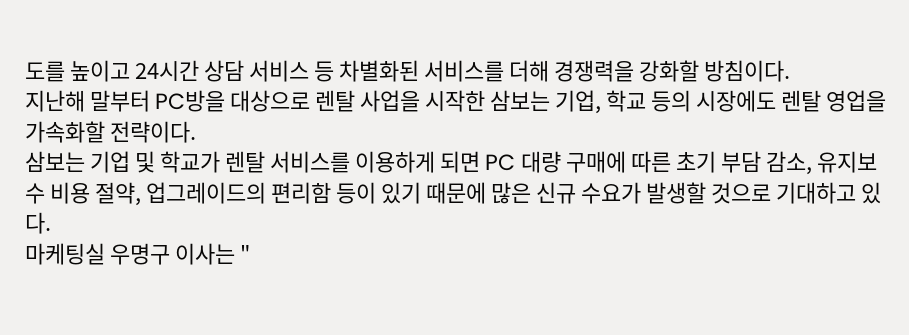도를 높이고 24시간 상담 서비스 등 차별화된 서비스를 더해 경쟁력을 강화할 방침이다.
지난해 말부터 PC방을 대상으로 렌탈 사업을 시작한 삼보는 기업, 학교 등의 시장에도 렌탈 영업을 가속화할 전략이다.
삼보는 기업 및 학교가 렌탈 서비스를 이용하게 되면 PC 대량 구매에 따른 초기 부담 감소, 유지보수 비용 절약, 업그레이드의 편리함 등이 있기 때문에 많은 신규 수요가 발생할 것으로 기대하고 있다.
마케팅실 우명구 이사는 "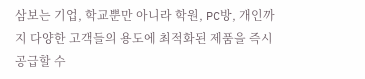삼보는 기업, 학교뿐만 아니라 학원, PC방, 개인까지 다양한 고객들의 용도에 최적화된 제품을 즉시 공급할 수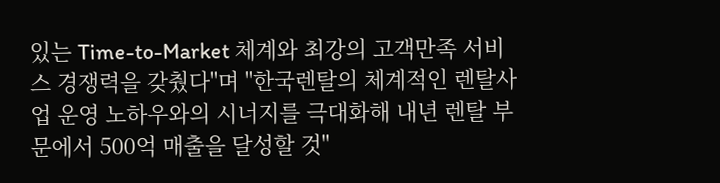있는 Time-to-Market 체계와 최강의 고객만족 서비스 경쟁력을 갖췄다"며 "한국렌탈의 체계적인 렌탈사업 운영 노하우와의 시너지를 극대화해 내년 렌탈 부문에서 500억 매출을 달성할 것"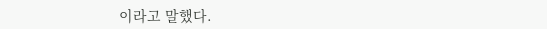이라고 말했다.